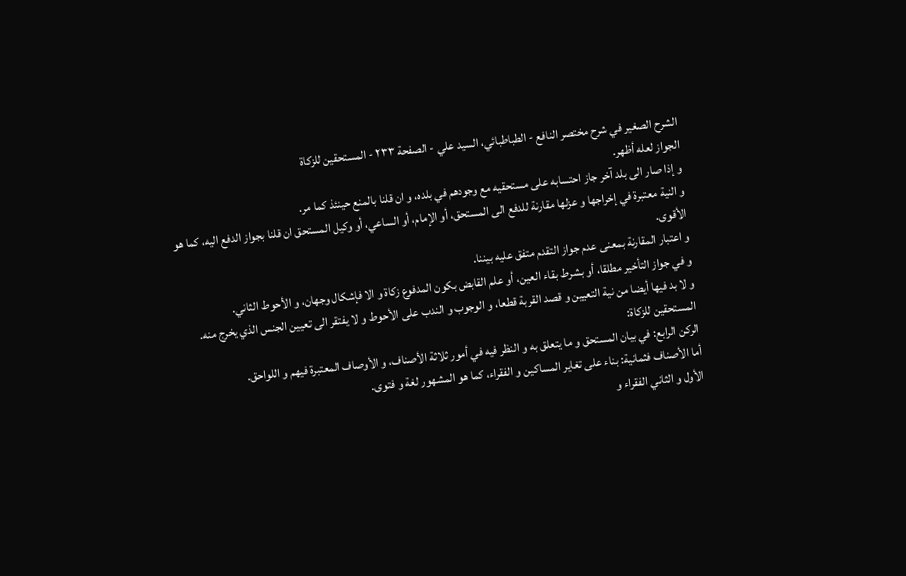الشرح الصغير في شرح مختصر النافع - الطباطبائي، السيد علي - الصفحة ٢٣٣ - المستحقين للزكاة
الجواز لعله أظهر.
و إذا صار الى بلد آخر جاز احتسابه على مستحقيه مع وجودهم في بلده، و ان قلنا بالمنع حينئذ كما مر.
و النية معتبرة في إخراجها و عزلها مقارنة للدفع الى المستحق، أو الإمام، أو الساعي، أو وكيل المستحق ان قلنا بجواز الدفع اليه، كما هو الأقوى.
و اعتبار المقارنة بمعنى عدم جواز التقدم متفق عليه بيننا.
و في جواز التأخير مطلقا، أو بشرط بقاء العين، أو علم القابض بكون المدفوع زكاة و الا فإشكال وجهان، و الأحوط الثاني.
و لا بد فيها أيضا من نية التعيين و قصد القربة قطعا، و الوجوب و الندب على الأحوط و لا يفتقر الى تعيين الجنس الذي يخرج منه.
المستحقين للزكاة:
الركن الرابع: في بيان المستحق و ما يتعلق به و النظر فيه في أمور ثلاثة الأصناف، و الأوصاف المعتبرة فيهم و اللواحق.
أما الأصناف فثمانية: بناء على تغاير المساكين و الفقراء، كما هو المشهور لغة و فتوى.
الأول و الثاني الفقراء و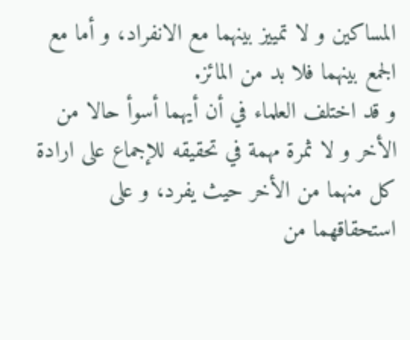المساكين و لا تمييز بينهما مع الانفراد، و أما مع الجمع بينهما فلا بد من المائز.
و قد اختلف العلماء في أن أيهما أسوأ حالا من الأخر و لا ثمرة مهمة في تحقيقه للإجماع على ارادة كل منهما من الأخر حيث يفرد، و على استحقاقهما من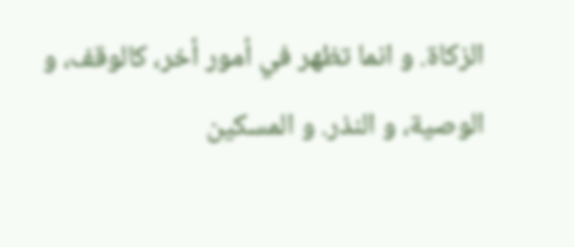الزكاة. و انما تظهر في أمور أخر، كالوقف، و الوصية، و النذر. و المسكين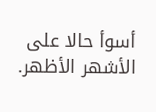أسوأ حالا على الأشهر الأظهر.